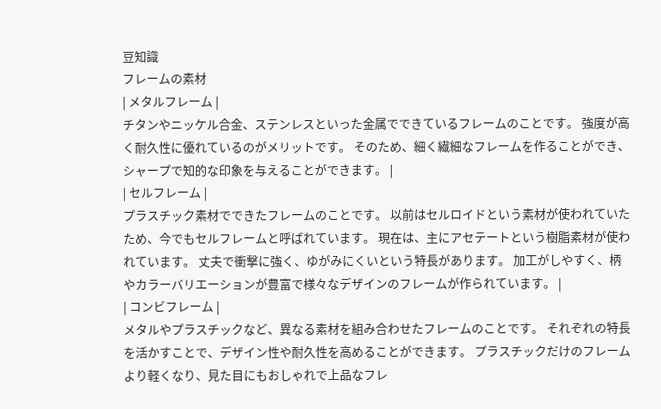豆知識
フレームの素材
| メタルフレーム |
チタンやニッケル合金、ステンレスといった金属でできているフレームのことです。 強度が高く耐久性に優れているのがメリットです。 そのため、細く繊細なフレームを作ることができ、シャープで知的な印象を与えることができます。 |
| セルフレーム |
プラスチック素材でできたフレームのことです。 以前はセルロイドという素材が使われていたため、今でもセルフレームと呼ばれています。 現在は、主にアセテートという樹脂素材が使われています。 丈夫で衝撃に強く、ゆがみにくいという特長があります。 加工がしやすく、柄やカラーバリエーションが豊富で様々なデザインのフレームが作られています。 |
| コンビフレーム |
メタルやプラスチックなど、異なる素材を組み合わせたフレームのことです。 それぞれの特長を活かすことで、デザイン性や耐久性を高めることができます。 プラスチックだけのフレームより軽くなり、見た目にもおしゃれで上品なフレ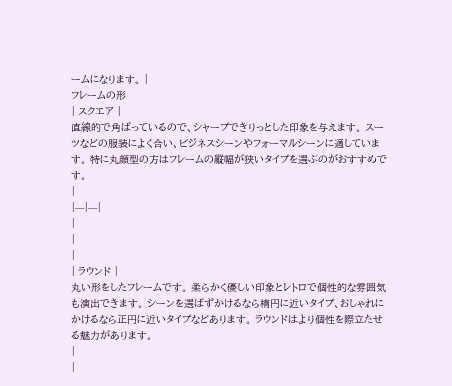ームになります。 |
フレームの形
| スクエア |
直線的で角ばっているので、シャープできりっとした印象を与えます。 スーツなどの服装によく合い、ビジネスシーンやフォーマルシーンに適しています。 特に丸顔型の方はフレームの縦幅が狭いタイプを選ぶのがおすすめです。
|
|---|---|
|
|
|
| ラウンド |
丸い形をしたフレームです。 柔らかく優しい印象とレトロで個性的な雰囲気も演出できます。 シーンを選ばずかけるなら楕円に近いタイプ、おしゃれにかけるなら正円に近いタイプなどあります。 ラウンドはより個性を際立たせる魅力があります。
|
|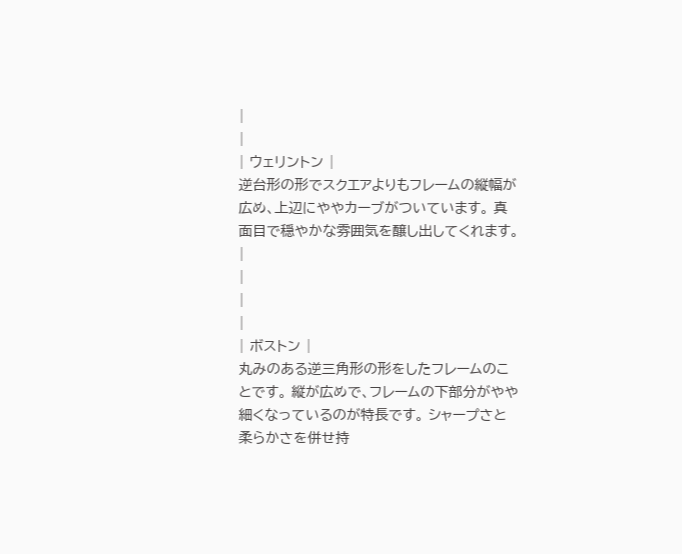|
|
| ウェリントン |
逆台形の形でスクエアよりもフレームの縦幅が広め、上辺にややカーブがついています。 真面目で穏やかな雰囲気を醸し出してくれます。
|
|
|
|
| ボストン |
丸みのある逆三角形の形をしたフレームのことです。 縦が広めで、フレームの下部分がやや細くなっているのが特長です。 シャープさと柔らかさを併せ持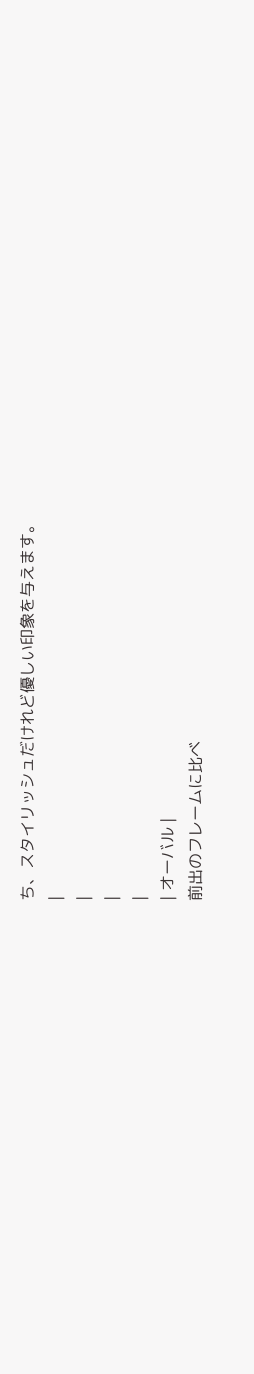ち、スタイリッシュだけれど優しい印象を与えます。
|
|
|
|
| オーバル |
前出のフレームに比べ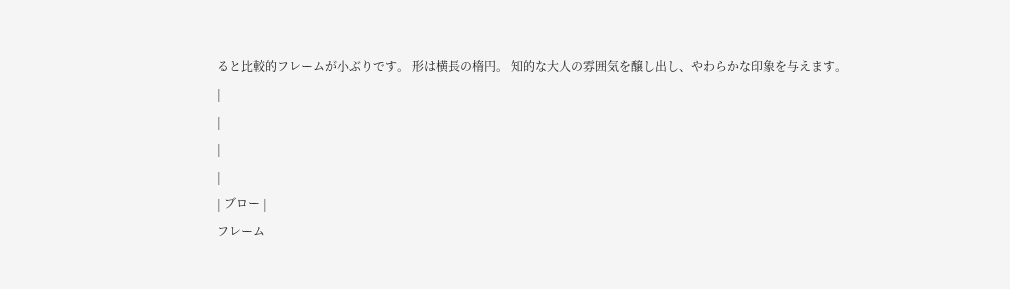ると比較的フレームが小ぶりです。 形は横長の楕円。 知的な大人の雰囲気を醸し出し、やわらかな印象を与えます。
|
|
|
|
| ブロー |
フレーム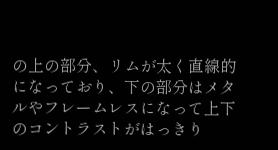の上の部分、リムが太く直線的になっており、下の部分はメタルやフレームレスになって上下のコントラストがはっきり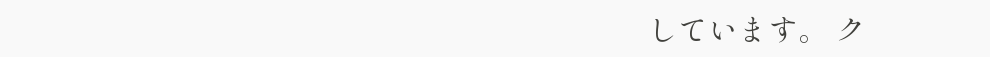しています。 ク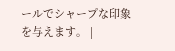ールでシャープな印象を与えます。 |